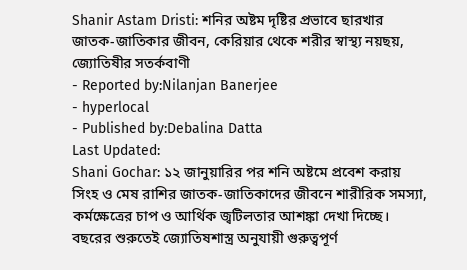Shanir Astam Dristi: শনির অষ্টম দৃষ্টির প্রভাবে ছারখার জাতক-জাতিকার জীবন, কেরিয়ার থেকে শরীর স্বাস্থ্য নয়ছয়, জ্যোতিষীর সতর্কবাণী
- Reported by:Nilanjan Banerjee
- hyperlocal
- Published by:Debalina Datta
Last Updated:
Shani Gochar: ১২ জানুয়ারির পর শনি অষ্টমে প্রবেশ করায় সিংহ ও মেষ রাশির জাতক-জাতিকাদের জীবনে শারীরিক সমস্যা, কর্মক্ষেত্রের চাপ ও আর্থিক জ্বটিলতার আশঙ্কা দেখা দিচ্ছে।
বছরের শুরুতেই জ্যোতিষশাস্ত্র অনুযায়ী গুরুত্বপূর্ণ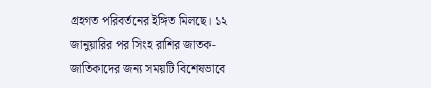গ্রহগত পরিবর্তনের ইঙ্গিত মিলছে। ১২ জানুয়ারির পর সিংহ রাশির জাতক-জাতিকাদের জন্য সময়টি বিশেষভাবে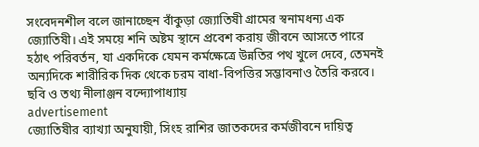সংবেদনশীল বলে জানাচ্ছেন বাঁকুড়া জ্যোতিষী গ্রামের স্বনামধন্য এক জ্যোতিষী। এই সময়ে শনি অষ্টম স্থানে প্রবেশ করায় জীবনে আসতে পারে হঠাৎ পরিবর্তন, যা একদিকে যেমন কর্মক্ষেত্রে উন্নতির পথ খুলে দেবে, তেমনই অন্যদিকে শারীরিক দিক থেকে চরম বাধা-বিপত্তির সম্ভাবনাও তৈরি করবে। ছবি ও তথ্য নীলাঞ্জন বন্দ্যোপাধ্যায়
advertisement
জ্যোতিষীর ব্যাখ্যা অনুযায়ী, সিংহ রাশির জাতকদের কর্মজীবনে দায়িত্ব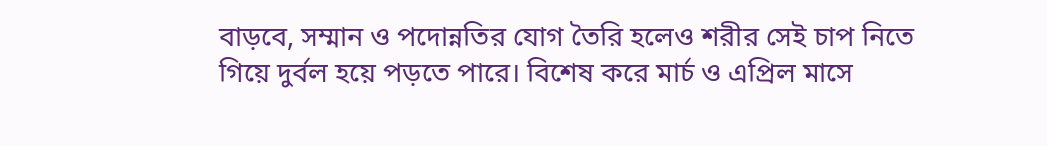বাড়বে, সম্মান ও পদোন্নতির যোগ তৈরি হলেও শরীর সেই চাপ নিতে গিয়ে দুর্বল হয়ে পড়তে পারে। বিশেষ করে মার্চ ও এপ্রিল মাসে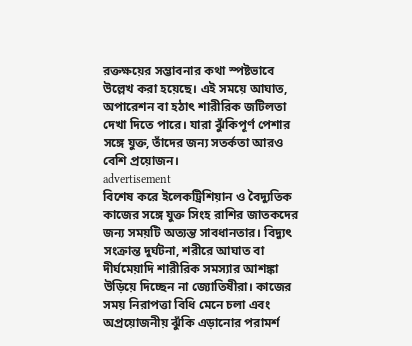রক্তক্ষয়ের সম্ভাবনার কথা স্পষ্টভাবে উল্লেখ করা হয়েছে। এই সময়ে আঘাত, অপারেশন বা হঠাৎ শারীরিক জটিলতা দেখা দিতে পারে। যারা ঝুঁকিপূর্ণ পেশার সঙ্গে যুক্ত, তাঁদের জন্য সতর্কতা আরও বেশি প্রয়োজন।
advertisement
বিশেষ করে ইলেকট্রিশিয়ান ও বৈদ্যুতিক কাজের সঙ্গে যুক্ত সিংহ রাশির জাতকদের জন্য সময়টি অত্যন্ত সাবধানতার। বিদ্যুৎ সংক্রান্ত দুর্ঘটনা, শরীরে আঘাত বা দীর্ঘমেয়াদি শারীরিক সমস্যার আশঙ্কা উড়িয়ে দিচ্ছেন না জ্যোতিষীরা। কাজের সময় নিরাপত্তা বিধি মেনে চলা এবং অপ্রয়োজনীয় ঝুঁকি এড়ানোর পরামর্শ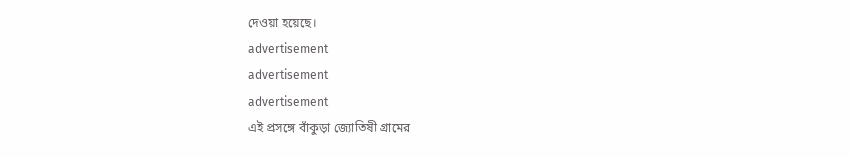দেওয়া হয়েছে।
advertisement
advertisement
advertisement
এই প্রসঙ্গে বাঁকুড়া জ্যোতিষী গ্রামের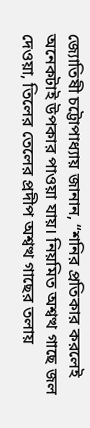জ্যোতিষী চট্টোপাধ্যায় জানান, “শনির প্রতিকার করলেই অনেকটাই উপকার পাওয়া যায়। নিয়মিত অশ্বত্থ গাছে জল দেওয়া, তিলের তেলের প্রদীপ অশ্বত্থ গাছের তলায়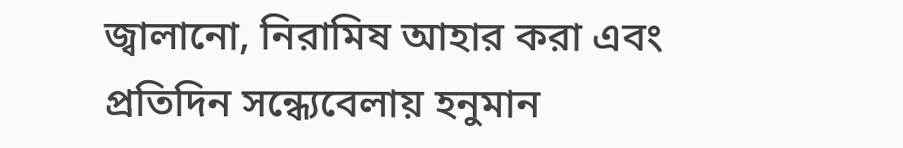জ্বালানো, নিরামিষ আহার করা এবং প্রতিদিন সন্ধ্যেবেলায় হনুমান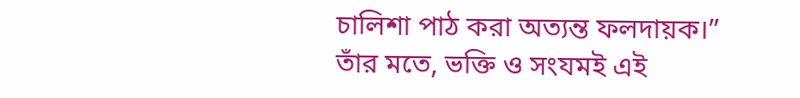চালিশা পাঠ করা অত্যন্ত ফলদায়ক।” তাঁর মতে, ভক্তি ও সংযমই এই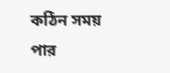কঠিন সময় পার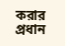করার প্রধান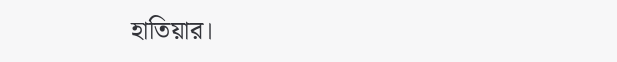হাতিয়ার।